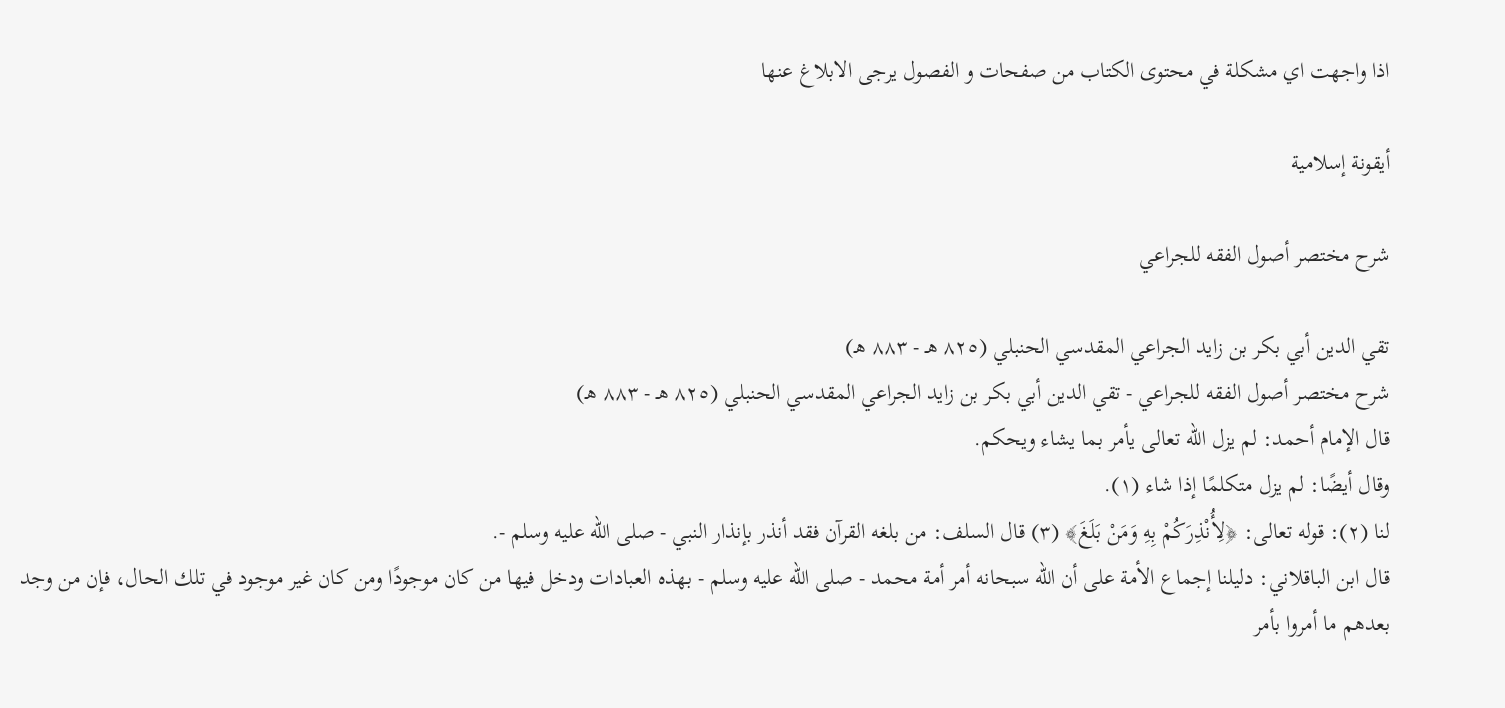اذا واجهت اي مشكلة في محتوى الكتاب من صفحات و الفصول يرجى الابلاغ عنها

أيقونة إسلامية

شرح مختصر أصول الفقه للجراعي

تقي الدين أبي بكر بن زايد الجراعي المقدسي الحنبلي (٨٢٥ هـ - ٨٨٣ هـ)
شرح مختصر أصول الفقه للجراعي - تقي الدين أبي بكر بن زايد الجراعي المقدسي الحنبلي (٨٢٥ هـ - ٨٨٣ هـ)
قال الإمام أحمد: لم يزل الله تعالى يأمر بما يشاء ويحكم.
وقال أيضًا: لم يزل متكلمًا إذا شاء (١).
لنا (٢): قوله تعالى: ﴿لِأُنْذِرَكُمْ بِهِ وَمَنْ بَلَغَ﴾ (٣) قال السلف: من بلغه القرآن فقد أنذر بإنذار النبي - صلى الله عليه وسلم -.
قال ابن الباقلاني: دليلنا إجماع الأمة على أن الله سبحانه أمر أمة محمد - صلى الله عليه وسلم - بهذه العبادات ودخل فيها من كان موجودًا ومن كان غير موجود في تلك الحال، فإن من وجد بعدهم ما أمروا بأمر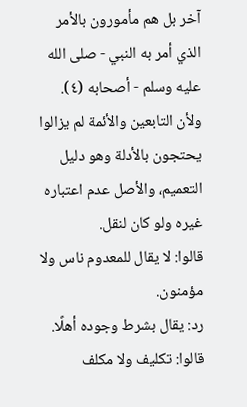آخر بل هم مأمورون بالأمر الذي أمر به النبي - صلى الله عليه وسلم - أصحابه (٤).
ولأن التابعين والأئمة لم يزالوا يحتجون بالأدلة وهو دليل التعميم، والأصل عدم اعتباره غيره ولو كان لنقل.
قالوا: لا يقال للمعدوم ناس ولا مؤمنون.
رد: يقال بشرط وجوده أهلًا.
قالوا: تكليف ولا مكلف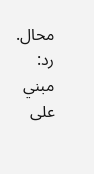محال.
رد: مبني على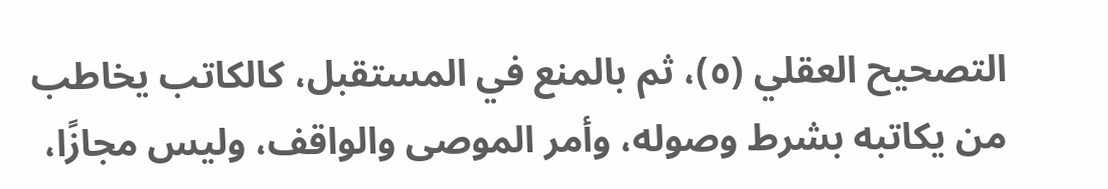التصحيح العقلي (٥)، ثم بالمنع في المستقبل، كالكاتب يخاطب من يكاتبه بشرط وصوله، وأمر الموصى والواقف، وليس مجازًا،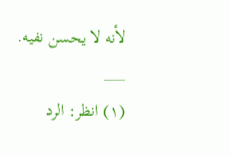لأنه لا يحسن نفيه.
___
(١) انظر: الرد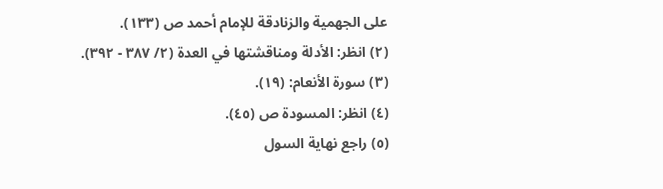على الجهمية والزنادقة للإمام أحمد ص (١٣٣).
(٢) انظر: الأدلة ومناقشتها في العدة (٢/ ٣٨٧ - ٣٩٢).
(٣) سورة الأنعام: (١٩).
(٤) انظر: المسودة ص (٤٥).
(٥) راجع نهاية السول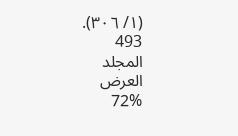(١/ ٣٠٦).
493
المجلد
العرض
72%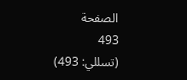الصفحة
493
(تسللي: 493)